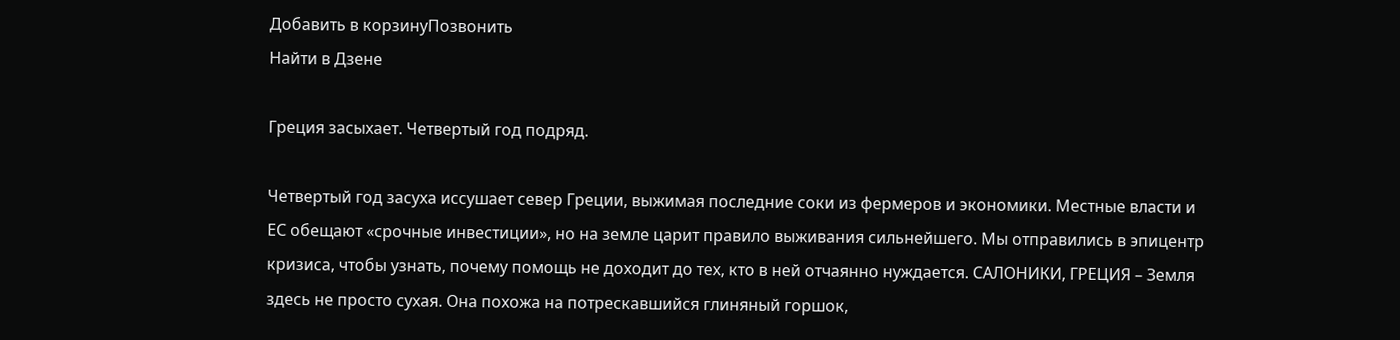Добавить в корзинуПозвонить
Найти в Дзене

Греция засыхает. Четвертый год подряд.

Четвертый год засуха иссушает север Греции, выжимая последние соки из фермеров и экономики. Местные власти и ЕС обещают «срочные инвестиции», но на земле царит правило выживания сильнейшего. Мы отправились в эпицентр кризиса, чтобы узнать, почему помощь не доходит до тех, кто в ней отчаянно нуждается. САЛОНИКИ, ГРЕЦИЯ – Земля здесь не просто сухая. Она похожа на потрескавшийся глиняный горшок,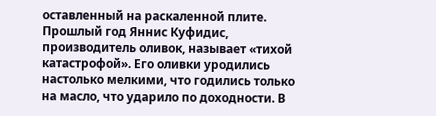оставленный на раскаленной плите. Прошлый год Яннис Куфидис, производитель оливок, называет «тихой катастрофой». Его оливки уродились настолько мелкими, что годились только на масло, что ударило по доходности. В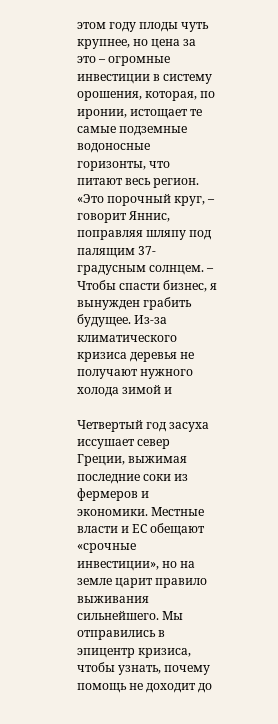этом году плоды чуть крупнее, но цена за это – огромные инвестиции в систему орошения, которая, по иронии, истощает те самые подземные водоносные горизонты, что питают весь регион. «Это порочный круг, – говорит Яннис, поправляя шляпу под палящим 37-градусным солнцем. – Чтобы спасти бизнес, я вынужден грабить будущее. Из-за климатического кризиса деревья не получают нужного холода зимой и

Четвертый год засуха иссушает север Греции, выжимая последние соки из фермеров и экономики. Местные власти и ЕС обещают «срочные инвестиции», но на земле царит правило выживания сильнейшего. Мы отправились в эпицентр кризиса, чтобы узнать, почему помощь не доходит до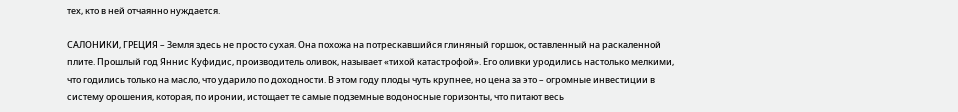тех, кто в ней отчаянно нуждается.

САЛОНИКИ, ГРЕЦИЯ – Земля здесь не просто сухая. Она похожа на потрескавшийся глиняный горшок, оставленный на раскаленной плите. Прошлый год Яннис Куфидис, производитель оливок, называет «тихой катастрофой». Его оливки уродились настолько мелкими, что годились только на масло, что ударило по доходности. В этом году плоды чуть крупнее, но цена за это – огромные инвестиции в систему орошения, которая, по иронии, истощает те самые подземные водоносные горизонты, что питают весь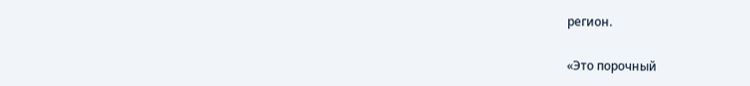регион.

«Это порочный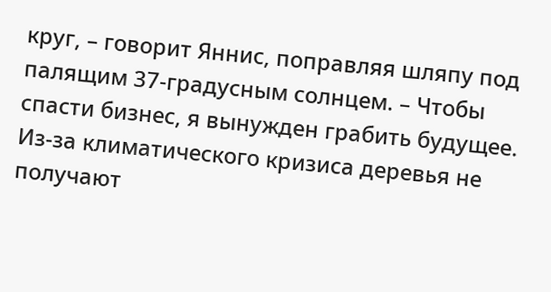круг, – говорит Яннис, поправляя шляпу под палящим 37-градусным солнцем. – Чтобы спасти бизнес, я вынужден грабить будущее. Из-за климатического кризиса деревья не получают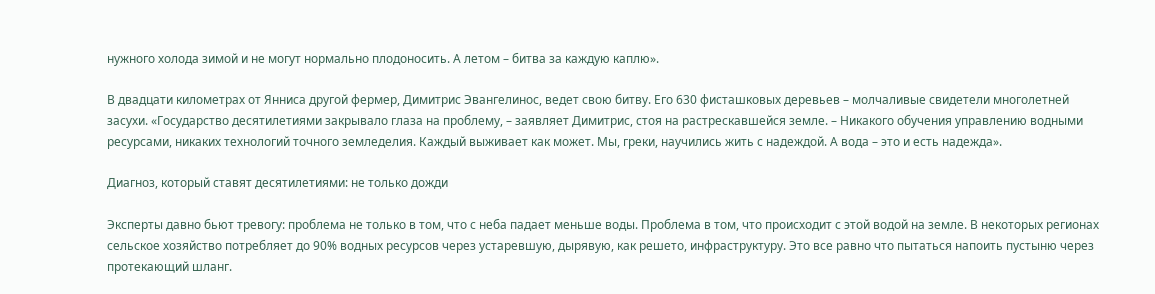нужного холода зимой и не могут нормально плодоносить. А летом – битва за каждую каплю».

В двадцати километрах от Янниса другой фермер, Димитрис Эвангелинос, ведет свою битву. Его 630 фисташковых деревьев – молчаливые свидетели многолетней засухи. «Государство десятилетиями закрывало глаза на проблему, – заявляет Димитрис, стоя на растрескавшейся земле. – Никакого обучения управлению водными ресурсами, никаких технологий точного земледелия. Каждый выживает как может. Мы, греки, научились жить с надеждой. А вода – это и есть надежда».

Диагноз, который ставят десятилетиями: не только дожди

Эксперты давно бьют тревогу: проблема не только в том, что с неба падает меньше воды. Проблема в том, что происходит с этой водой на земле. В некоторых регионах сельское хозяйство потребляет до 90% водных ресурсов через устаревшую, дырявую, как решето, инфраструктуру. Это все равно что пытаться напоить пустыню через протекающий шланг.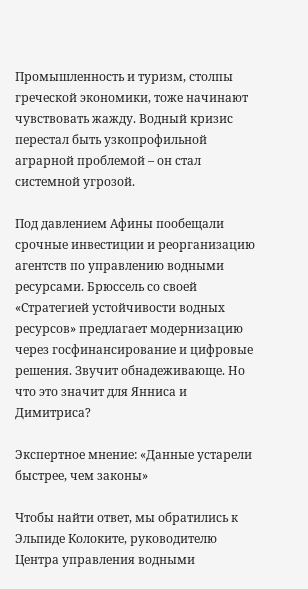Промышленность и туризм, столпы греческой экономики, тоже начинают чувствовать жажду. Водный кризис перестал быть узкопрофильной аграрной проблемой – он стал системной угрозой.

Под давлением Афины пообещали срочные инвестиции и реорганизацию агентств по управлению водными ресурсами. Брюссель со своей «Стратегией устойчивости водных ресурсов» предлагает модернизацию через госфинансирование и цифровые решения. Звучит обнадеживающе. Но что это значит для Янниса и Димитриса?

Экспертное мнение: «Данные устарели быстрее, чем законы»

Чтобы найти ответ, мы обратились к Эльпиде Колоките, руководителю Центра управления водными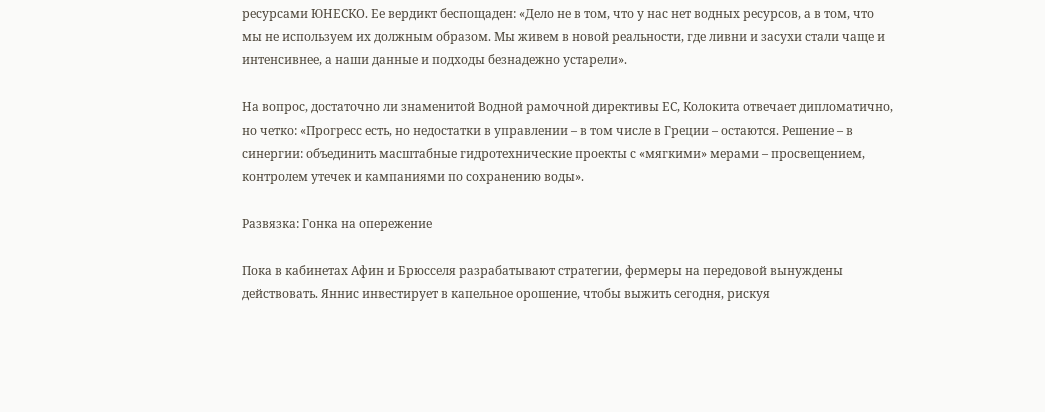ресурсами ЮНЕСКО. Ее вердикт беспощаден: «Дело не в том, что у нас нет водных ресурсов, а в том, что мы не используем их должным образом. Мы живем в новой реальности, где ливни и засухи стали чаще и интенсивнее, а наши данные и подходы безнадежно устарели».

На вопрос, достаточно ли знаменитой Водной рамочной директивы ЕС, Колокита отвечает дипломатично, но четко: «Прогресс есть, но недостатки в управлении – в том числе в Греции – остаются. Решение – в синергии: объединить масштабные гидротехнические проекты с «мягкими» мерами – просвещением, контролем утечек и кампаниями по сохранению воды».

Развязка: Гонка на опережение

Пока в кабинетах Афин и Брюсселя разрабатывают стратегии, фермеры на передовой вынуждены действовать. Яннис инвестирует в капельное орошение, чтобы выжить сегодня, рискуя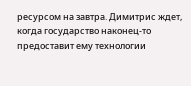ресурсом на завтра. Димитрис ждет, когда государство наконец-то предоставит ему технологии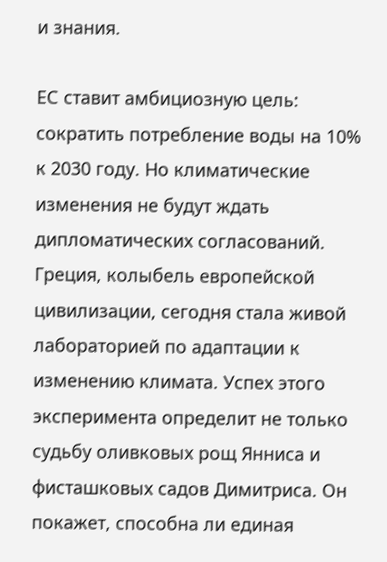и знания.

ЕС ставит амбициозную цель: сократить потребление воды на 10% к 2030 году. Но климатические изменения не будут ждать дипломатических согласований. Греция, колыбель европейской цивилизации, сегодня стала живой лабораторией по адаптации к изменению климата. Успех этого эксперимента определит не только судьбу оливковых рощ Янниса и фисташковых садов Димитриса. Он покажет, способна ли единая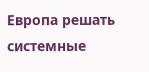Европа решать системные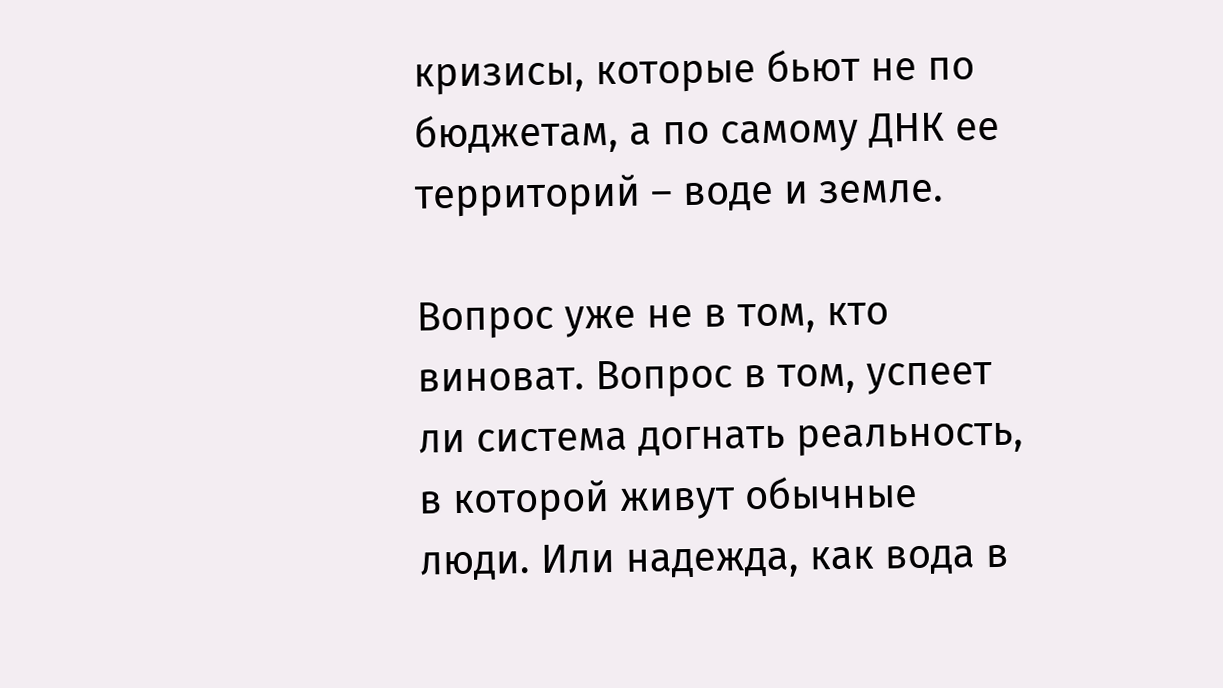кризисы, которые бьют не по бюджетам, а по самому ДНК ее территорий – воде и земле.

Вопрос уже не в том, кто виноват. Вопрос в том, успеет ли система догнать реальность, в которой живут обычные люди. Или надежда, как вода в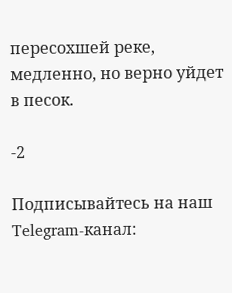пересохшей реке, медленно, но верно уйдет в песок.

-2

Подписывайтесь на наш Telegram-канал: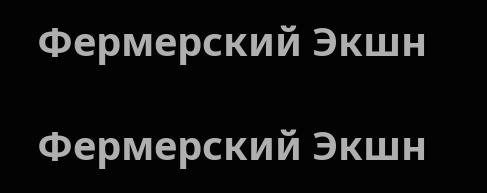Фермерский Экшн

Фермерский Экшн